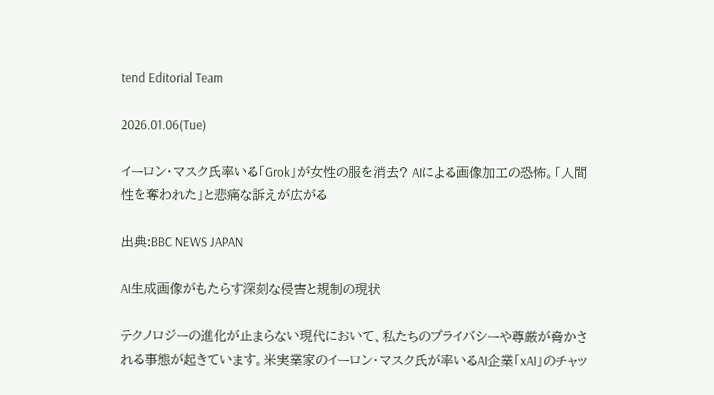tend Editorial Team

2026.01.06(Tue)

イーロン・マスク氏率いる「Grok」が女性の服を消去? AIによる画像加工の恐怖。「人間性を奪われた」と悲痛な訴えが広がる

出典:BBC NEWS JAPAN

AI生成画像がもたらす深刻な侵害と規制の現状

テクノロジーの進化が止まらない現代において、私たちのプライバシーや尊厳が脅かされる事態が起きています。米実業家のイーロン・マスク氏が率いるAI企業「xAI」のチャッ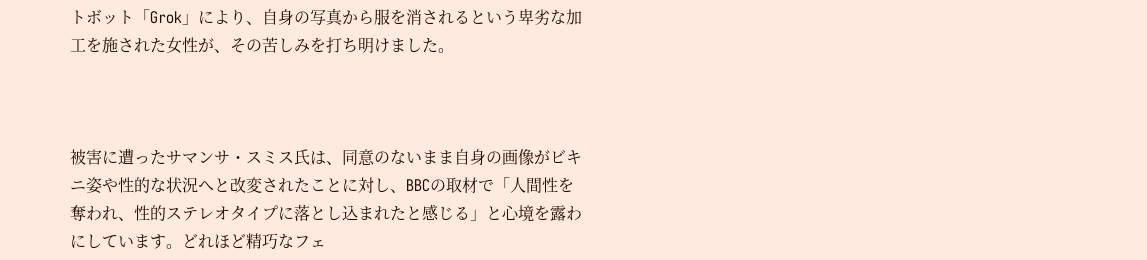トボット「Grok」により、自身の写真から服を消されるという卑劣な加工を施された女性が、その苦しみを打ち明けました。



被害に遭ったサマンサ・スミス氏は、同意のないまま自身の画像がビキニ姿や性的な状況へと改変されたことに対し、BBCの取材で「人間性を奪われ、性的ステレオタイプに落とし込まれたと感じる」と心境を露わにしています。どれほど精巧なフェ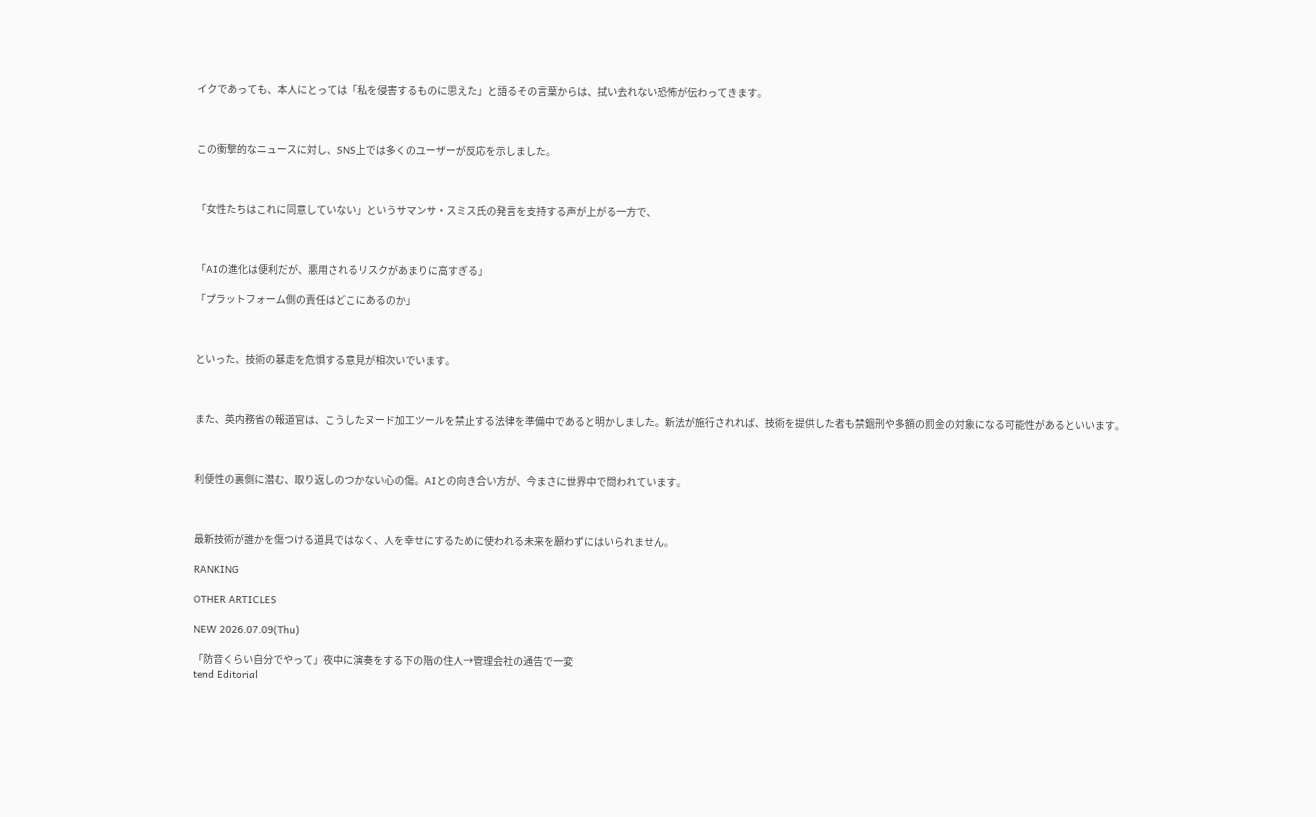イクであっても、本人にとっては「私を侵害するものに思えた」と語るその言葉からは、拭い去れない恐怖が伝わってきます。



この衝撃的なニュースに対し、SNS上では多くのユーザーが反応を示しました。



「女性たちはこれに同意していない」というサマンサ・スミス氏の発言を支持する声が上がる一方で、



「AIの進化は便利だが、悪用されるリスクがあまりに高すぎる」

「プラットフォーム側の責任はどこにあるのか」



といった、技術の暴走を危惧する意見が相次いでいます。



また、英内務省の報道官は、こうしたヌード加工ツールを禁止する法律を準備中であると明かしました。新法が施行されれば、技術を提供した者も禁錮刑や多額の罰金の対象になる可能性があるといいます。



利便性の裏側に潜む、取り返しのつかない心の傷。AIとの向き合い方が、今まさに世界中で問われています。



最新技術が誰かを傷つける道具ではなく、人を幸せにするために使われる未来を願わずにはいられません。

RANKING

OTHER ARTICLES

NEW 2026.07.09(Thu)

「防音くらい自分でやって」夜中に演奏をする下の階の住人→管理会社の通告で一変
tend Editorial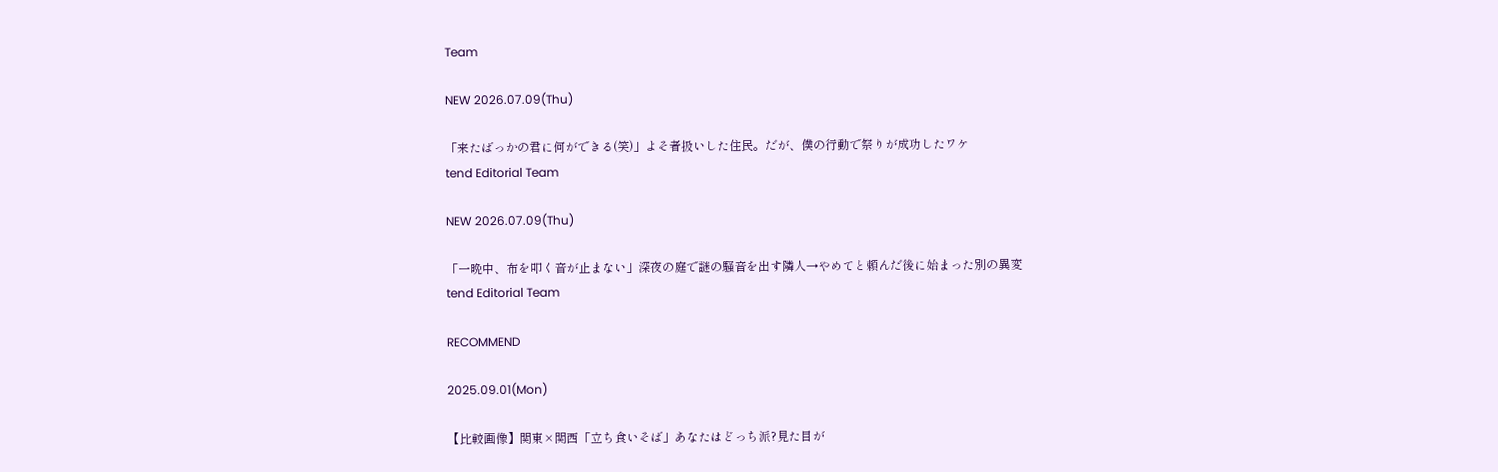Team

NEW 2026.07.09(Thu)

「来たばっかの君に何ができる(笑)」よそ者扱いした住民。だが、僕の行動で祭りが成功したワケ
tend Editorial Team

NEW 2026.07.09(Thu)

「一晩中、布を叩く音が止まない」深夜の庭で謎の騒音を出す隣人→やめてと頼んだ後に始まった別の異変
tend Editorial Team

RECOMMEND

2025.09.01(Mon)

【比較画像】関東×関西「立ち食いそば」あなたはどっち派?見た目が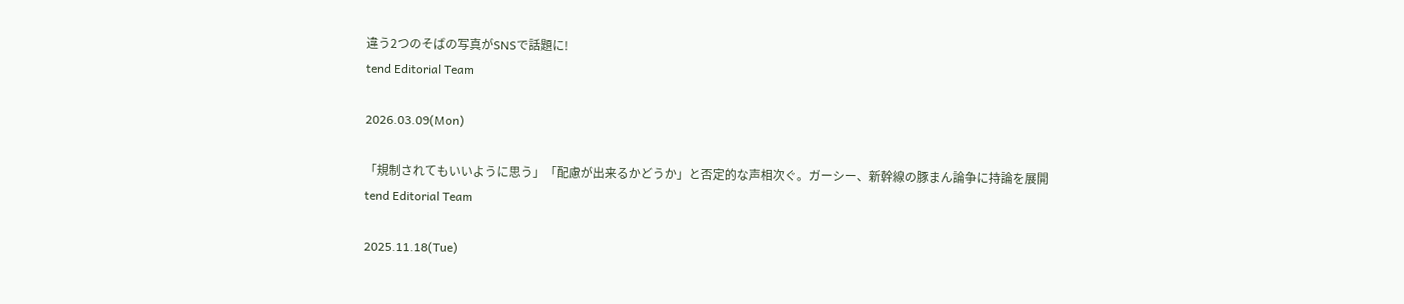違う2つのそばの写真がSNSで話題に!
tend Editorial Team

2026.03.09(Mon)

「規制されてもいいように思う」「配慮が出来るかどうか」と否定的な声相次ぐ。ガーシー、新幹線の豚まん論争に持論を展開
tend Editorial Team

2025.11.18(Tue)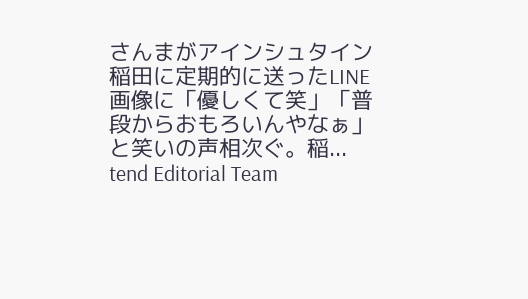さんまがアインシュタイン稲田に定期的に送ったLINE画像に「優しくて笑」「普段からおもろいんやなぁ」と笑いの声相次ぐ。稲...
tend Editorial Team